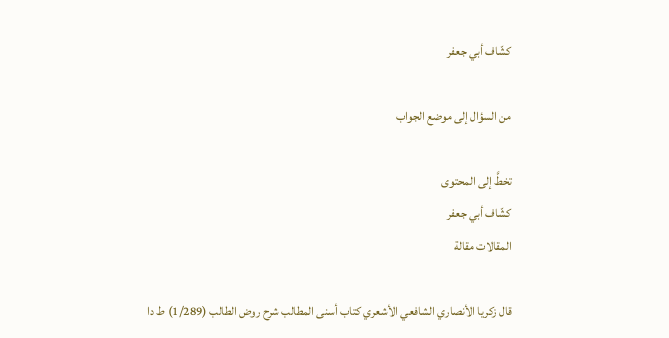كشّاف أبي جعفر

من السؤال إلى موضع الجواب

تخطَّ إلى المحتوى
كشّاف أبي جعفر
المقالات مقالة

قال زكريا الأنصاري الشافعي الأشعري كتاب أسنى المطالب شرح روض الطالب (1/289) ط دا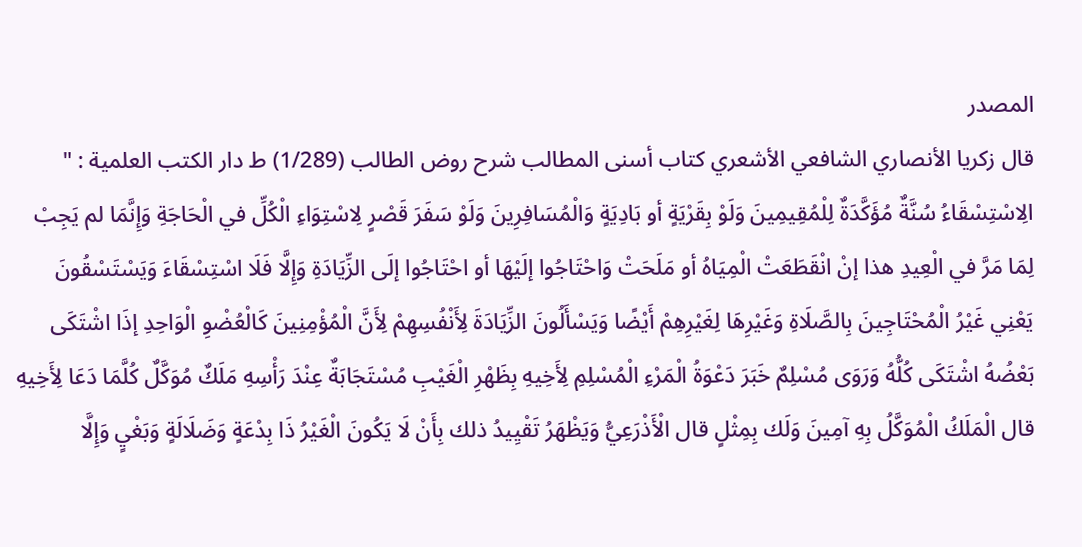المصدر
قال زكريا الأنصاري الشافعي الأشعري كتاب أسنى المطالب شرح روض الطالب (1/289) ط دار الكتب العلمية : " الِاسْتِسْقَاءُ سُنَّةٌ مُؤَكَّدَةٌ لِلْمُقِيمِينَ وَلَوْ بِقَرْيَةٍ أو بَادِيَةٍ وَالْمُسَافِرِينَ وَلَوْ سَفَرَ قَصْرٍ لِاسْتِوَاءِ الْكُلِّ في الْحَاجَةِ وَإِنَّمَا لم يَجِبْ لِمَا مَرَّ في الْعِيدِ هذا إنْ انْقَطَعَتْ الْمِيَاهُ أو مَلَحَتْ وَاحْتَاجُوا إلَيْهَا أو احْتَاجُوا إلَى الزِّيَادَةِ وَإِلَّا فَلَا اسْتِسْقَاءَ وَيَسْتَسْقُونَ يَعْنِي غَيْرُ الْمُحْتَاجِينَ بِالصَّلَاةِ وَغَيْرِهَا لِغَيْرِهِمْ أَيْضًا وَيَسْأَلُونَ الزِّيَادَةَ لِأَنْفُسِهِمْ لِأَنَّ الْمُؤْمِنِينَ كَالْعُضْوِ الْوَاحِدِ إذَا اشْتَكَى بَعْضُهُ اشْتَكَى كُلُّهُ وَرَوَى مُسْلِمٌ خَبَرَ دَعْوَةُ الْمَرْءِ الْمُسْلِمِ لِأَخِيهِ بِظَهْرِ الْغَيْبِ مُسْتَجَابَةٌ عِنْدَ رَأْسِهِ مَلَكٌ مُوَكَّلٌ كُلَّمَا دَعَا لِأَخِيهِ قال الْمَلَكُ الْمُوَكَّلُ بِهِ آمِينَ وَلَك بِمِثْلٍ قال الْأَذْرَعِيُّ وَيَظْهَرُ تَقْيِيدُ ذلك بِأَنْ لَا يَكُونَ الْغَيْرُ ذَا بِدْعَةٍ وَضَلَالَةٍ وَبَغْيٍ وَإِلَّا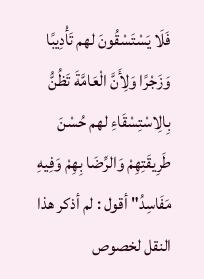فَلَا يَسْتَسْقُونَ لهم تَأْدِيبًا وَزَجْرًا وَلِأَنَّ الْعَامَّةَ تَظُنُّ بِالِاسْتِسْقَاءِ لهم حُسْنَ طَرِيقَتِهِمْ وَالرِّضَا بِهِمْ وَفِيهِ مَفَاسِدُ" أقول : لم أذكر هذا النقل لخصوص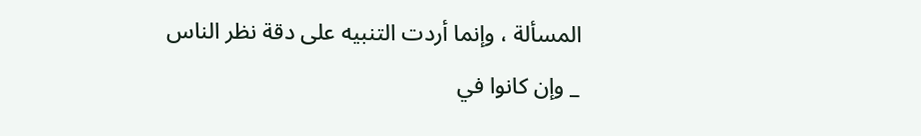المسألة ، وإنما أردت التنبيه على دقة نظر الناس _ وإن كانوا في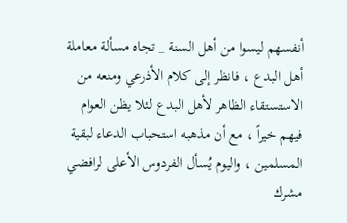أنفسهم ليسوا من أهل السنة _ تجاه مسألة معاملة أهل البدع ، فانظر إلى كلام الأذرعي ومنعه من الاستستقاء الظاهر لأهل البدع لئلا يظن العوام فيهم خيراً ، مع أن مذهبه استحباب الدعاء لبقية المسلمين ، واليوم يُسأل الفردوس الأعلى لرافضي مشرك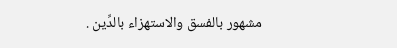مشهور بالفسق والاستهزاء بالدِّين .